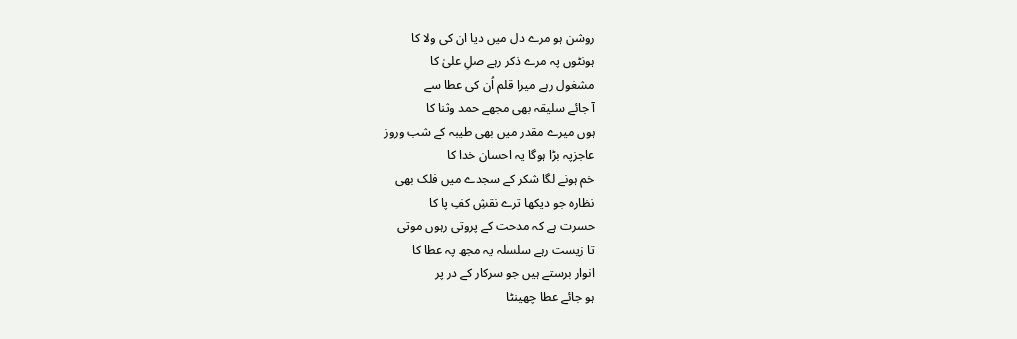روشن ہو مرے دل میں دیا ان کی ولا کا
ہونٹوں پہ مرے ذکر رہے صلِ علیٰ کا
مشغول رہے میرا قلم اُن کی عطا سے
آ جائے سلیقہ بھی مجھے حمد وثنا کا
ہوں میرے مقدر میں بھی طیبہ کے شب وروز
عاجزپہ بڑا ہوگا یہ احسان خدا کا
خم ہونے لگا شکر کے سجدے میں فلک بھی
نظارہ جو دیکھا ترے نقشِ کفِ پا کا
حسرت ہے کہ مدحت کے پروتی رہوں موتی
تا زیست رہے سلسلہ یہ مجھ پہ عطا کا
انوار برستے ہیں جو سرکار کے در پر
ہو جائے عطا چھینٹا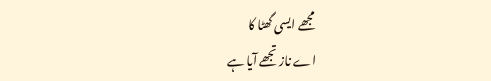مجھے ایسی گھٹا کا
اے ناز تجھے آیا ہے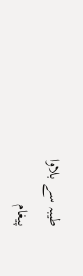طیبہ سے بلاوا
پیغام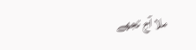ملا آج تجھے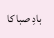بادِ صبا کا